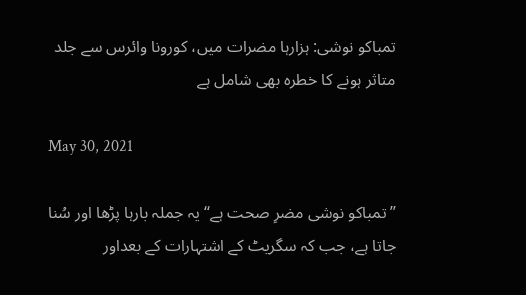تمباکو نوشی: ہزارہا مضرات میں، کورونا وائرس سے جلد متاثر ہونے کا خطرہ بھی شامل ہے

May 30, 2021

’’تمباکو نوشی مضرِ صحت ہے‘‘ یہ جملہ بارہا پڑھا اور سُنا جاتا ہے، جب کہ سگریٹ کے اشتہارات کے بعداور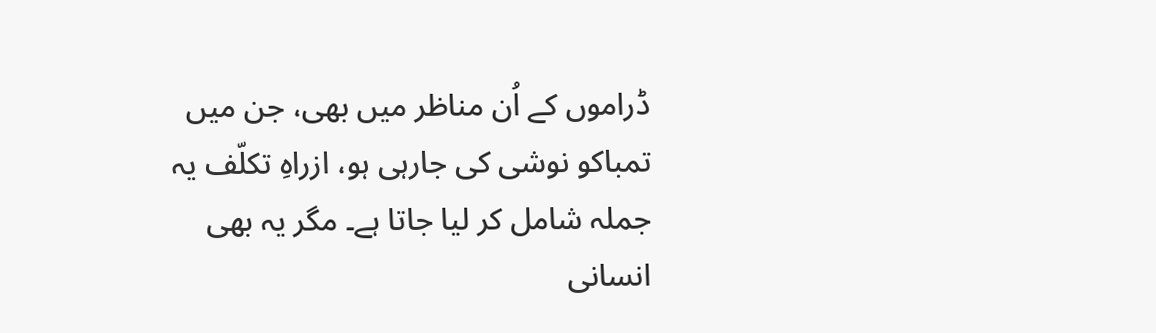ڈراموں کے اُن مناظر میں بھی، جن میں تمباکو نوشی کی جارہی ہو، ازراہِ تکلّف یہ جملہ شامل کر لیا جاتا ہے۔ مگر یہ بھی انسانی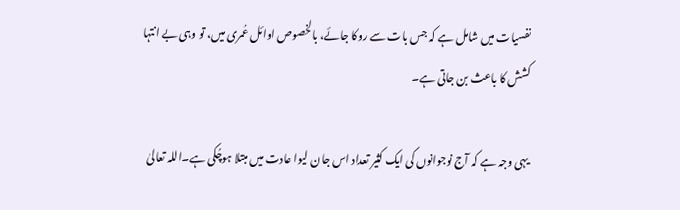نفسیات میں شامل ہے کہ جس بات سے روکا جائے، بالخصوص اوائل عُمری میں، تو وہی بے انتہا کشش کا باعث بن جاتی ہے۔

یہی وجہ ہے کہ آج نوجوانوں کی ایک کثیر تعداد اس جان لیوا عادت میں مبتلا ہوچُکی ہے۔اللہ تعالیٰ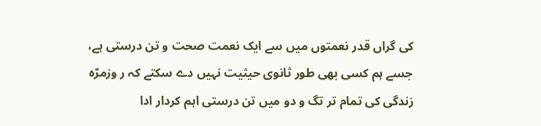کی گراں قدر نعمتوں میں سے ایک نعمت صحت و تن درستی ہے، جسے ہم کسی بھی طور ثانوی حیثیت نہیں دے سکتے کہ ر وزمرّہ زندگی کی تمام تر تگ و دو میں تن درستی اہم کردار ادا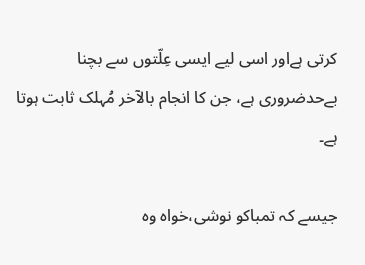کرتی ہےاور اسی لیے ایسی عِلّتوں سے بچنا بےحدضروری ہے، جن کا انجام بالآخر مُہلک ثابت ہوتا ہے۔

جیسے کہ تمباکو نوشی،خواہ وہ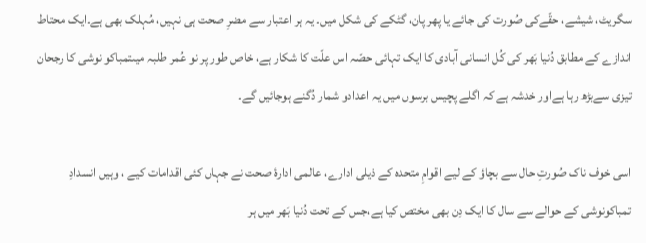سگریٹ، شیشے، حقّےکی صُورت کی جائے یا پھر پان، گٹکے کی شکل میں۔ یہ ہر اعتبار سے مضرِ صحت ہی نہیں، مُہلک بھی ہے۔ایک محتاط اندازے کے مطابق دُنیا بَھر کی کُل انسانی آبادی کا ایک تہائی حصّہ اس علّت کا شکار ہے، خاص طور پر نو عُمر طلبہ میںتمباکو نوشی کا رجحان تیزی سےبڑھ رہا ہےاور خدشہ ہے کہ اگلے پچیس برسوں میں یہ اعدادو شمار دُگنے ہوجائیں گے۔

اسی خوف ناک صُورتِ حال سے بچاؤ کے لیے اقوامِ متحدہ کے ذیلی ادارے، عالمی ادارۂ صحت نے جہاں کئی اقدامات کیے ، وہیں انسدادِ تمباکونوشی کے حوالے سے سال کا ایک دِن بھی مختص کیا ہے،جس کے تحت دُنیا بَھر میں ہر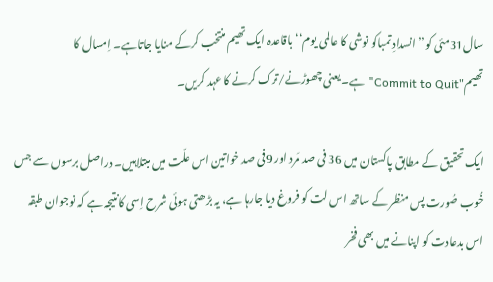سال31مئی کو’’انسدادِ تمباکو نوشی کا عالمی یوم‘‘ باقاعدہ ایک تھیم منتخب کرکے منایا جاتاہے۔ اِمسال کا تھیم"Commit to Quit" ہے۔ یعنی چھوڑنے/ترک کرنے کا عہد کریں۔

ایک تحقیق کے مطابق پاکستان میں 36 فی صد مَرد اور 9فی صد خواتین اس علّت میں مبتلاہیں۔ دراصل برسوں سے جس خُوب صُورت پس منظر کے ساتھ اس لت کو فروغ دیا جارہا ہے، یہ بڑھتی ہوئی شرح اِسی کانتیجہ ہے کہ نوجوان طبقہ اس بدعادت کو اپنانے میں بھی فخر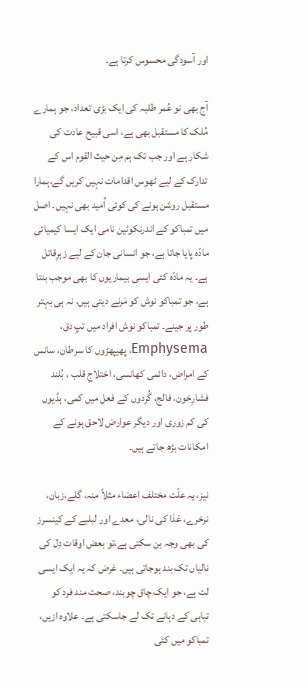اور آسودگی محسوس کرتا ہے۔

آج بھی نو عُمر طلبہ کی ایک بڑی تعداد، جو ہمارے مُلک کا مستقبل بھی ہے، اسی قبیح عادت کی شکار ہے اور جب تک ہم مِن حیث القوم اس کے تدارک کے لیے ٹھوس اقدامات نہیں کریں گے،ہمارا مستقبل روشن ہونے کی کوئی اُمید بھی نہیں۔ اصل میں تمباکو کے اندرنکوٹین نامی ایک ایسا کیمیائی مادّہ پایا جاتا ہے، جو انسانی جان کے لیے زہرِقاتل ہے۔ یہ مادّہ کئی ایسی بیماریوں کا بھی موجب بنتا ہے، جو تمباکو نوش کو مَرنے دیتی ہیں، نہ ہی بہتر طور پر جینے۔ تمباکو نوش افراد میں تپِ دق، Emphysema، پھیپھڑوں کا سرطان، سانس کے امراض، دائمی کھانسی، اختلاجِ قلب ، بُلند فشارِخون، فالج، گُردوں کے فعل میں کمی، ہڈیوں کی کم زوری اور دیگر عوارض لاحق ہونے کے امکانات بڑھ جاتے ہیں۔

نیز، یہ علّت مختلف اعضاء مثلاً منہ، گلے،زبان، نرخرے، غذا کی نالی، معدے اور لبلبے کے کینسرز کی بھی وجہ بن سکتی ہے،تو بعض اوقات دِل کی نالیاں تک بند ہوجاتی ہیں۔ غرض کہ یہ ایک ایسی لت ہے، جو ایک چاق چوبند، صحت مند فرد کو تباہی کے دہانے تک لے جاسکتی ہے۔ علاوہ ازیں، تمباکو میں کئی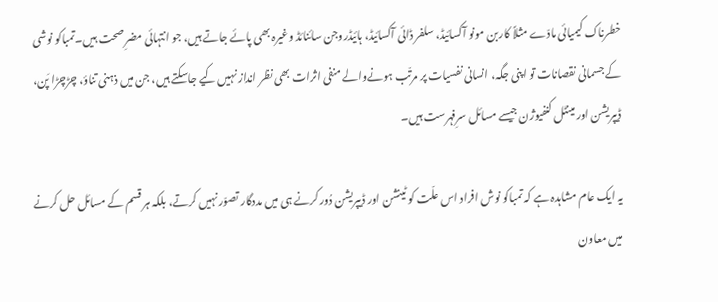خطرناک کیمیائی مادّے مثلاً کاربن مونو آکسائیڈ، سلفر ڈائی آکسائیڈ، ہائیڈروجن سائنائڈ وغیرہ بھی پائے جاتے ہیں، جو انتہائی مضرِ صحت ہیں۔تمباکو نوشی کے جسمانی نقصانات تو اپنی جگہ، انسانی نفسیات پر مرتّب ہونےوالے منفی اثرات بھی نظر انداز نہیں کیے جاسکتے ہیں، جن میں ذہنی تناؤ، چڑچڑا پَن، ڈیپریشن اور مینٹل کنفیوژن جیسے مسائل سرِفہرست ہیں۔

یہ ایک عام مشاہدہ ہے کہ تمباکو نوش افراد اس علّت کو ٹینشن اور ڈیپریشن دُور کرنے ہی میں مددگار تصوّر نہیں کرتے، بلکہ ہر قسم کے مسائل حل کرنے میں معاون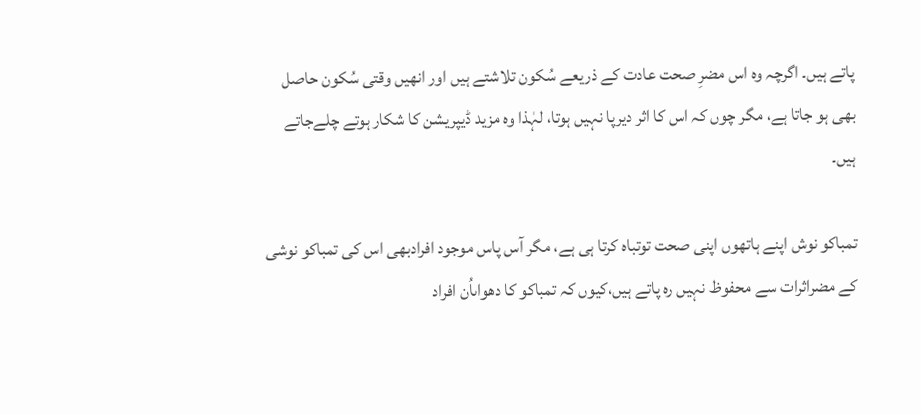پاتے ہیں۔ اگرچہ وہ اس مضرِ صحت عادت کے ذریعے سُکون تلاشتے ہیں اور انھیں وقتی سُکون حاصل بھی ہو جاتا ہے، مگر چوں کہ اس کا اثر دیرپا نہیں ہوتا، لہٰذا وہ مزید ڈیپریشن کا شکار ہوتے چلےجاتے ہیں۔

تمباکو نوش اپنے ہاتھوں اپنی صحت توتباہ کرتا ہی ہے، مگر آس پاس موجود افرادبھی اس کی تمباکو نوشی کے مضراثرات سے محفوظ نہیں رہ پاتے ہیں،کیوں کہ تمباکو کا دھواںاُن افراد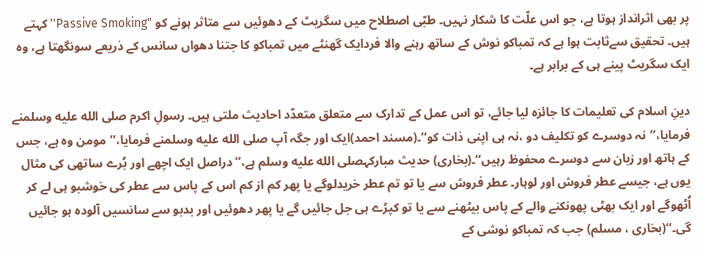پر بھی اثرانداز ہوتا ہے، جو اس علّت کا شکار نہیں۔ طبّی اصطلاح میں سگریٹ کے دھوئیں سے متاثر ہونے کو "Passive Smoking'' کہتے ہیں۔ تحقیق سےثابت ہوا ہے کہ تمباکو نوش کے ساتھ رہنے والا فردایک گھنٹے میں تمباکو کا جتنا دھواں سانس کے ذریعے سونگھتا ہے، وہ ایک سگریٹ پینے ہی کے برابر ہے۔

دینِ اسلام کی تعلیمات کا جائزہ لیا جائے، تو اس عمل کے تدارک سے متعلق متعدّد احادیث ملتی ہیں۔ رسولِ اکرم صلى الله عليه وسلمنے فرمایا،’’نہ دوسرے کو تکلیف دو ،نہ ہی اپنی ذات کو‘‘۔(مسند احمد)ایک اور جگہ آپ صلى الله عليه وسلمنے فرمایا،’’مومن وہ ہے، جس کے ہاتھ اور زبان سے دوسرے محفوظ رہیں‘‘۔(بخاری) حدیث مبارکہصلى الله عليه وسلم ہے،’’دراصل ایک اچھے اور بُرے ساتھی کی مثال یوں ہے، جیسے عطر فروش اور لوہار۔ عطر فروش سے یا تو تم عطر خریدلوگے یا پھر کم از کم اس کے پاس سے عطر کی خوشبو ہی لے کر اُٹھوگے اور ایک بھٹی پھونکنے والے کے پاس بیٹھنے سے یا تو کپڑے ہی جل جائیں گے یا پھر دھوئیں اور بدبو سے سانسیں آلودہ ہو جائیں گی۔‘‘(بخاری ، مسلم) جب کہ تمباکو نوشی کے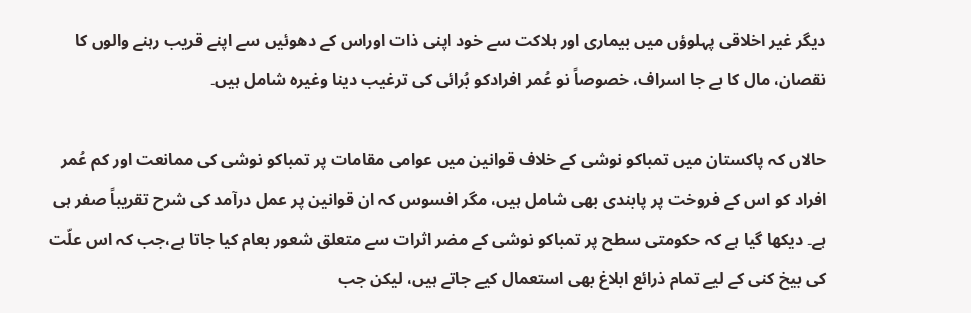دیگر غیر اخلاقی پہلوؤں میں بیماری اور ہلاکت سے خود اپنی ذات اوراس کے دھوئیں سے اپنے قریب رہنے والوں کا نقصان، مال کا بے جا اسراف، خصوصاً نو عُمر افرادکو بُرائی کی ترغیب دینا وغیرہ شامل ہیں۔

حالاں کہ پاکستان میں تمباکو نوشی کے خلاف قوانین میں عوامی مقامات پر تمباکو نوشی کی ممانعت اور کم عُمر افراد کو اس کے فروخت پر پابندی بھی شامل ہیں، مگر افسوس کہ ان قوانین پر عمل درآمد کی شرح تقریباً صفر ہی ہے۔ دیکھا گیا ہے کہ حکومتی سطح پر تمباکو نوشی کے مضر اثرات سے متعلق شعور بعام کیا جاتا ہے،جب کہ اس علّت کی بیخ کنی کے لیے تمام ذرائع ابلاغ بھی استعمال کیے جاتے ہیں، لیکن جب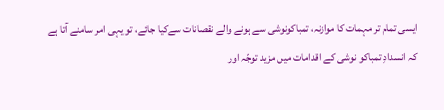ایسی تمام تر مہمات کا موازنہ، تمباکونوشی سے ہونے والے نقصانات سےکیا جائے، تو یہی امر سامنے آتا ہے کہ انسدادِ تمباکو نوشی کے اقدامات میں مزید توجّہ اور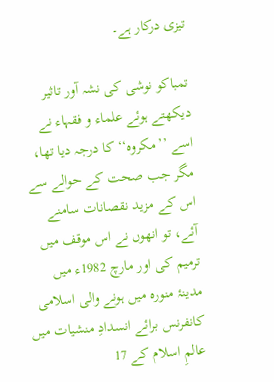تیزی درکار ہے۔

تمباکو نوشی کی نشہ آور تاثیر دیکھتے ہوئے علماء و فقہاء نے اسے ’’مکروہ‘‘ کا درجہ دیا تھا، مگر جب صحت کے حوالے سے اس کے مزید نقصانات سامنے آئے، تو انھوں نے اس موقف میں ترمیم کی اور مارچ 1982ء میں مدینۂ منورہ میں ہونے والی اسلامی کانفرنس برائے انسدادِ منشیات میں عالمِ اسلام کے 17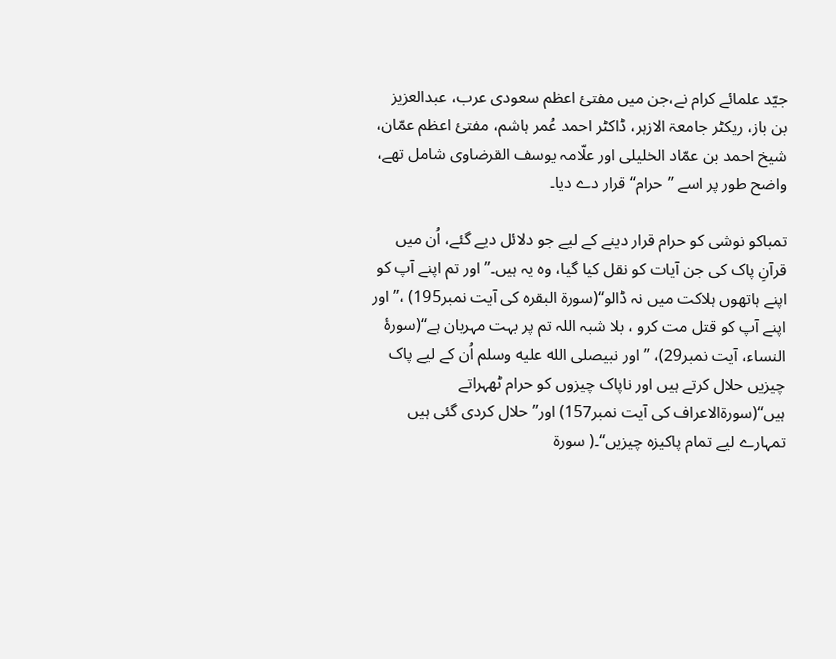جیّد علمائے کرام نے،جن میں مفتیٔ اعظم سعودی عرب، عبدالعزیز بن باز، ریکٹر جامعۃ الازہر، ڈاکٹر احمد عُمر ہاشم، مفتیٔ اعظم عمّان، شیخ احمد بن عمّاد الخلیلی اور علّامہ یوسف القرضاوی شامل تھے، واضح طور پر اسے ’’حرام‘‘ قرار دے دیا۔

تمباکو نوشی کو حرام قرار دینے کے لیے جو دلائل دیے گئے، اُن میں قرآنِ پاک کی جن آیات کو نقل کیا گیا، وہ یہ ہیں۔’’اور تم اپنے آپ کو اپنے ہاتھوں ہلاکت میں نہ ڈالو‘‘(سورۃ البقرہ کی آیت نمبر195) ،’’اور اپنے آپ کو قتل مت کرو ، بلا شبہ اللہ تم پر بہت مہربان ہے‘‘(سورۂ النساء، آیت نمبر29)، ’’اور نبیصلى الله عليه وسلم اُن کے لیے پاک چیزیں حلال کرتے ہیں اور ناپاک چیزوں کو حرام ٹھہراتے ہیں‘‘(سورۃالاعراف کی آیت نمبر157) اور’’حلال کردی گئی ہیں تمہارے لیے تمام پاکیزہ چیزیں‘‘۔( سورۃ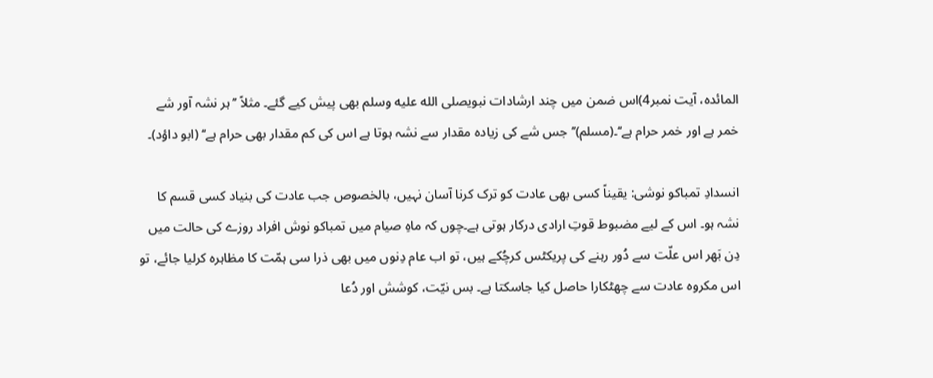المائدہ، آیت نمبر4)اس ضمن میں چند ارشادات نبویصلى الله عليه وسلم بھی پیش کیے گئے۔ مثلاً ’’ہر نشہ آور شے خمر ہے اور خمر حرام ہے‘‘۔(مسلم)’’جس شے کی زیادہ مقدار سے نشہ ہوتا ہے اس کی کم مقدار بھی حرام ہے‘‘ (ابو داؤد)۔

انسدادِ تمباکو نوشی: یقیناً کسی بھی عادت کو ترک کرنا آسان نہیں، بالخصوص جب عادت کی بنیاد کسی قسم کا نشہ ہو۔ اس کے لیے مضبوط قوتِ ارادی درکار ہوتی ہے۔چوں کہ ماہِ صیام میں تمباکو نوش افراد روزے کی حالت میں دِن بَھر اس علّت سے دُور رہنے کی پریکٹس کرچُکے ہیں، تو اب عام دِنوں میں بھی ذرا سی ہمّت کا مظاہرہ کرلیا جائے، تو اس مکروہ عادت سے چھٹکارا حاصل کیا جاسکتا ہے۔ بس نیّت، کوشش اور دُعا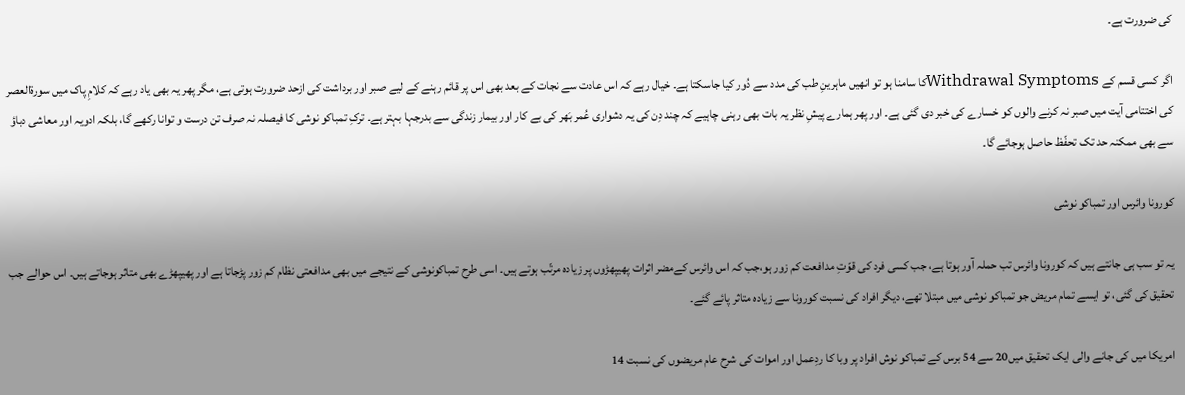کی ضرورت ہے۔

اگر کسی قسم کے Withdrawal Symptomsکا سامنا ہو تو انھیں ماہرینِ طب کی مدد سے دُور کیا جاسکتا ہے۔ خیال رہے کہ اس عادت سے نجات کے بعد بھی اس پر قائم رہنے کے لیے صبر اور برداشت کی ازحد ضرورت ہوتی ہے، مگر پھر یہ بھی یاد رہے کہ کلامِ پاک میں سورۃالعصر کی اختتامی آیت میں صبر نہ کرنے والوں کو خسارے کی خبر دی گئی ہے۔ اور پھر ہمارے پیشِ نظر یہ بات بھی رہنی چاہیے کہ چند دِن کی یہ دشواری عُمر بَھر کی بے کار اور بیمار زندگی سے بدرجہا بہتر ہے۔ ترکِ تمباکو نوشی کا فیصلہ نہ صرف تن درست و توانا رکھے گا، بلکہ ادویہ اور معاشی دباؤ سے بھی ممکنہ حد تک تحفّظ حاصل ہوجائے گا۔

کورونا وائرس اور تمباکو نوشی

یہ تو سب ہی جانتے ہیں کہ کورونا وائرس تب حملہ آور ہوتا ہے، جب کسی فرد کی قوّتِ مدافعت کم زور ہو،جب کہ اس وائرس کےمضر اثرات پھیپھڑوں پر زیادہ مرتّب ہوتے ہیں۔ اسی طرح تمباکونوشی کے نتیجے میں بھی مدافعتی نظام کم زور پڑجاتا ہے اور پھیپھڑے بھی متاثر ہوجاتے ہیں۔ اس حوالے جب تحقیق کی گئی، تو ایسے تمام مریض جو تمباکو نوشی میں مبتلا تھے، دیگر افراد کی نسبت کورونا سے زیادہ متاثر پائے گئے۔

امریکا میں کی جانے والی ایک تحقیق میں20 سے 54 برس کے تمباکو نوش افراد پر وبا کا ردِعمل اور اموات کی شرح عام مریضوں کی نسبت 14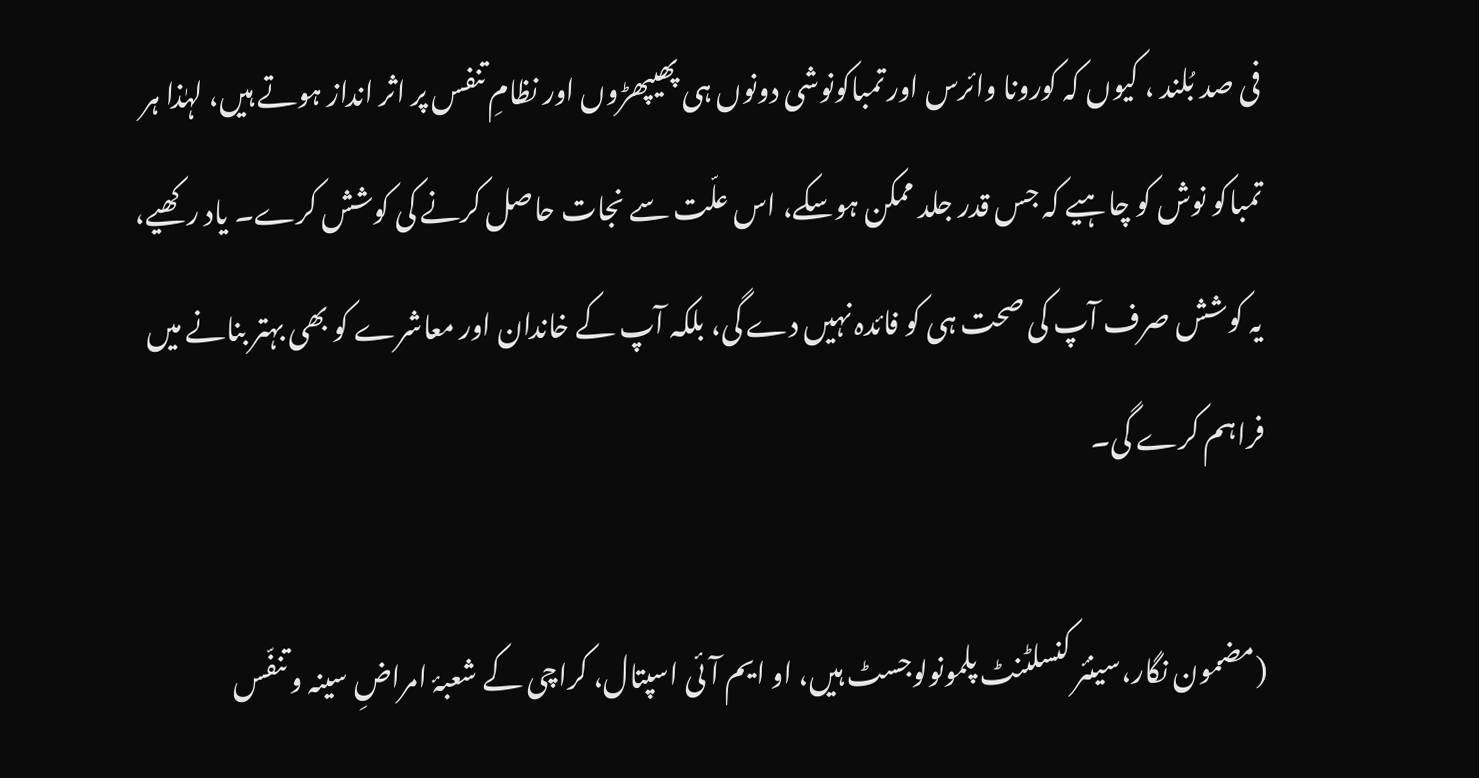فی صد بُلند ، کیوں کہ کورونا وائرس اور تمباکونوشی دونوں ہی پھیپھڑوں اور نظامِ تنفس پر اثر انداز ہوتے ہیں، لہٰذا ہر تمباکو نوش کو چاہیے کہ جس قدر جلد ممکن ہوسکے، اس علّت سے نجات حاصل کرنے کی کوشش کرے۔ یاد رکھیے، یہ کوشش صرف آپ کی صحت ہی کو فائدہ نہیں دے گی، بلکہ آپ کے خاندان اور معاشرے کو بھی بہتر بنانے میں فراہم کرے گی۔

(مضمون نگار،سینئر کنسلٹنٹ پلمونولوجسٹ ہیں، او ایم آئی اسپتال، کراچی کے شعبۂ امراضِ سینہ و تنفّس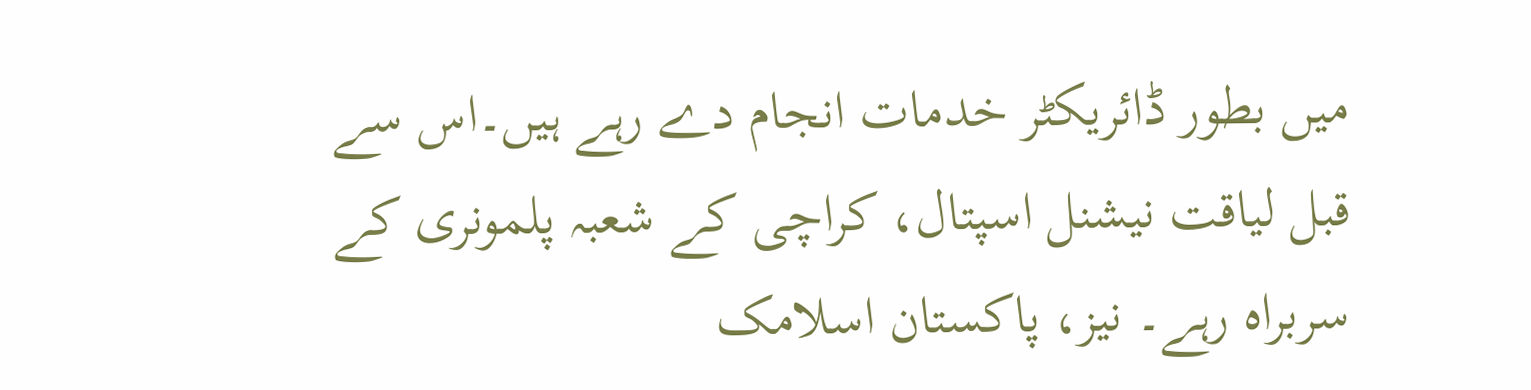میں بطور ڈائریکٹر خدمات انجام دے رہے ہیں۔اس سے قبل لیاقت نیشنل اسپتال، کراچی کے شعبہ پلمونری کے سربراہ رہے۔ نیز، پاکستان اسلامک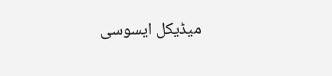میڈیکل ایسوسی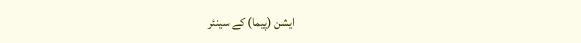ایشن (پیما) کے سینئر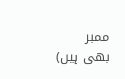ممبر بھی ہیں)